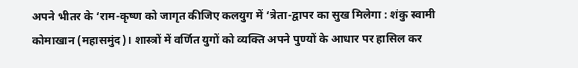अपने भीतर के ‘राम-कृष्ण को जागृत कीजिए कलयुग में ‘त्रेता-द्वापर का सुख मिलेगा : शंकु स्वामी
कोमाखान (महासमुंद)। शास्त्रों में वर्णित युगों को व्यक्ति अपने पुण्यों के आधार पर हासिल कर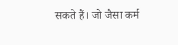सकते हैं। जो जैसा कर्म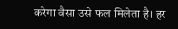करेगा वैसा उसे फल मिलेता है। हर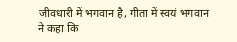जीवधारी में भगवान है, गीता में स्वयं भगवान ने कहा कि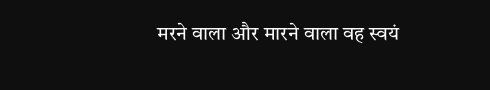मरने वाला और मारने वाला वह स्वयं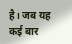है। जब यह कई बार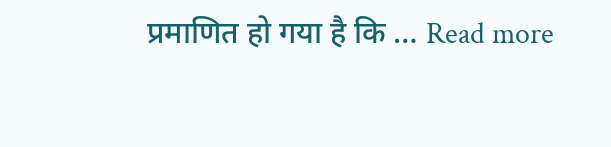प्रमाणित हो गया है कि … Read more